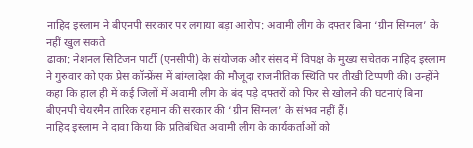नाहिद इस्लाम ने बीएनपी सरकार पर लगाया बड़ा आरोप: अवामी लीग के दफ्तर बिना ‘ग्रीन सिग्नल’ के नहीं खुल सकते
ढाका: नेशनल सिटिजन पार्टी (एनसीपी) के संयोजक और संसद में विपक्ष के मुख्य सचेतक नाहिद इस्लाम ने गुरुवार को एक प्रेस कॉन्फ्रेंस में बांग्लादेश की मौजूदा राजनीतिक स्थिति पर तीखी टिप्पणी की। उन्होंने कहा कि हाल ही में कई जिलों में अवामी लीग के बंद पड़े दफ्तरों को फिर से खोलने की घटनाएं बिना बीएनपी चेयरमैन तारिक रहमान की सरकार की ‘ग्रीन सिग्नल’ के संभव नहीं हैं।
नाहिद इस्लाम ने दावा किया कि प्रतिबंधित अवामी लीग के कार्यकर्ताओं को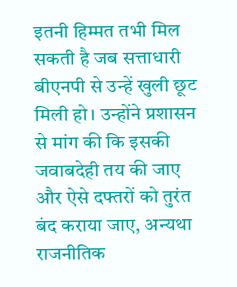इतनी हिम्मत तभी मिल सकती है जब सत्ताधारी बीएनपी से उन्हें खुली छूट मिली हो। उन्होंने प्रशासन से मांग की कि इसकी जवाबदेही तय की जाए और ऐसे दफ्तरों को तुरंत बंद कराया जाए, अन्यथा राजनीतिक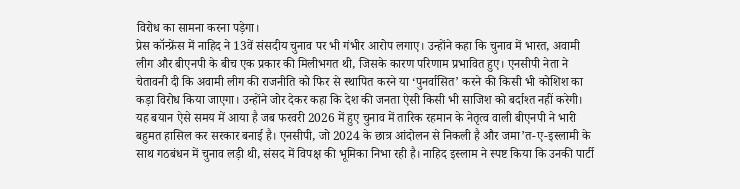विरोध का सामना करना पड़ेगा।
प्रेस कॉन्फ्रेंस में नाहिद ने 13वें संसदीय चुनाव पर भी गंभीर आरोप लगाए। उन्होंने कहा कि चुनाव में भारत, अवामी लीग और बीएनपी के बीच एक प्रकार की मिलीभगत थी, जिसके कारण परिणाम प्रभावित हुए। एनसीपी नेता ने चेतावनी दी कि अवामी लीग की राजनीति को फिर से स्थापित करने या ‘पुनर्वासित’ करने की किसी भी कोशिश का कड़ा विरोध किया जाएगा। उन्होंने जोर देकर कहा कि देश की जनता ऐसी किसी भी साजिश को बर्दाश्त नहीं करेगी।
यह बयान ऐसे समय में आया है जब फरवरी 2026 में हुए चुनाव में तारिक रहमान के नेतृत्व वाली बीएनपी ने भारी बहुमत हासिल कर सरकार बनाई है। एनसीपी, जो 2024 के छात्र आंदोलन से निकली है और जमा’त-ए-इस्लामी के साथ गठबंधन में चुनाव लड़ी थी, संसद में विपक्ष की भूमिका निभा रही है। नाहिद इस्लाम ने स्पष्ट किया कि उनकी पार्टी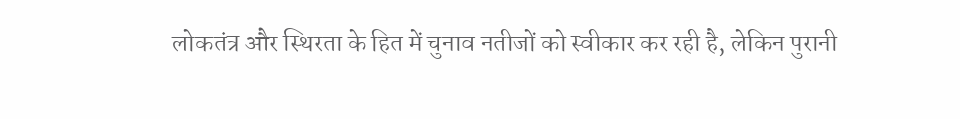लोकतंत्र और स्थिरता के हित में चुनाव नतीजों को स्वीकार कर रही है, लेकिन पुरानी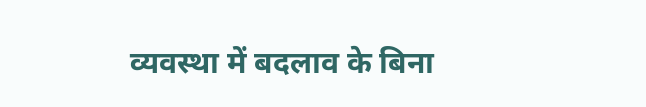व्यवस्था में बदलाव के बिना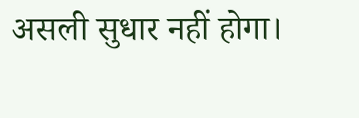असली सुधार नहीं होगा।